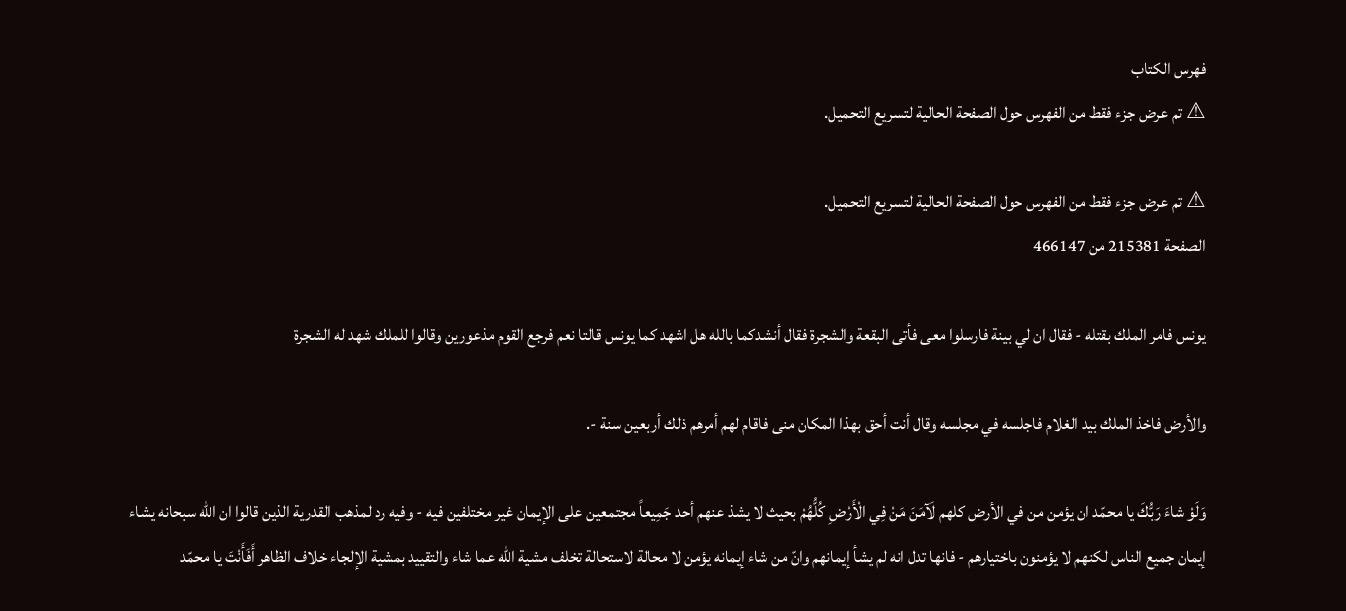فهرس الكتاب
⚠ تم عرض جزء فقط من الفهرس حول الصفحة الحالية لتسريع التحميل.

⚠ تم عرض جزء فقط من الفهرس حول الصفحة الحالية لتسريع التحميل.
الصفحة 215381 من 466147

يونس فامر الملك بقتله - فقال ان لي بينة فارسلوا معى فأتى البقعة والشجرة فقال أنشدكما بالله هل اشهد كما يونس قالتا نعم فرجع القوم مذعورين وقالوا للملك شهد له الشجرة

والأرض فاخذ الملك بيد الغلام فاجلسه في مجلسه وقال أنت أحق بهذا المكان منى فاقام لهم أمرهم ذلك أربعين سنة -.

وَلَوْ شاءَ رَبُّكَ يا محمّد ان يؤمن من في الأرض كلهم لَآمَنَ مَنْ فِي الْأَرْضِ كُلُّهُمْ بحيث لا يشذ عنهم أحد جَمِيعاً مجتمعين على الإيمان غير مختلفين فيه - وفيه رد لمذهب القدرية الذين قالوا ان الله سبحانه يشاء إيمان جميع الناس لكنهم لا يؤمنون باختيارهم - فانها تدل انه لم يشأ إيمانهم وانّ من شاء إيمانه يؤمن لا محالة لاستحالة تخلف مشية الله عما شاء والتقييد بمشية الإلجاء خلاف الظاهر أَفَأَنْتَ يا محمّد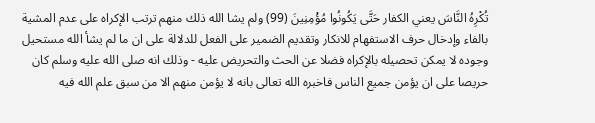تُكْرِهُ النَّاسَ يعني الكفار حَتَّى يَكُونُوا مُؤْمِنِينَ (99) ولم يشا الله ذلك منهم ترتب الإكراه على عدم المشية بالفاء وإدخال حرف الاستفهام للانكار وتقديم الضمير على الفعل للدلالة على ان ما لم يشأ الله مستحيل وجوده لا يمكن تحصيله بالإكراه فضلا عن الحث والتحريض عليه - وذلك انه صلى الله عليه وسلم كان حريصا على ان يؤمن جميع الناس فاخبره الله تعالى بانه لا يؤمن منهم الا من سبق علم الله فيه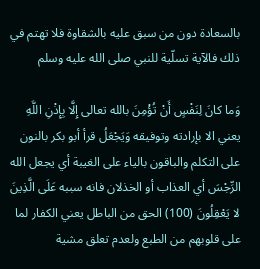بالسعادة دون من سبق عليه بالشقاوة فلا تهتم في ذلك فالآية تسلّية للنبي صلى الله عليه وسلم

وَما كانَ لِنَفْسٍ أَنْ تُؤْمِنَ بالله تعالى إِلَّا بِإِذْنِ اللَّهِ يعني الا بإرادته وتوفيقه وَيَجْعَلُ قرأ أبو بكر بالنون على التكلم والباقون بالياء على الغيبة أي يجعل الله الرِّجْسَ أي العذاب أو الخذلان فانه سببه عَلَى الَّذِينَ لا يَعْقِلُونَ (100) الحق من الباطل يعني الكفار لما على قلوبهم من الطبع ولعدم تعلق مشية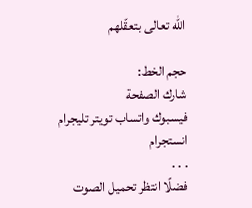الله تعالى بتعقّلهم

حجم الخط:
شارك الصفحة
فيسبوك واتساب تويتر تليجرام انستجرام
. . .
فضلًا انتظر تحميل الصوت